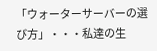「ウォーターサーバーの選び方」・・・私達の生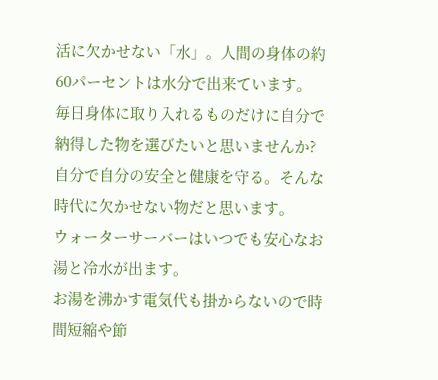活に欠かせない「水」。人間の身体の約60パーセントは水分で出来ています。
毎日身体に取り入れるものだけに自分で納得した物を選びたいと思いませんか?
自分で自分の安全と健康を守る。そんな時代に欠かせない物だと思います。
ウォーターサーバーはいつでも安心なお湯と冷水が出ます。
お湯を沸かす電気代も掛からないので時間短縮や節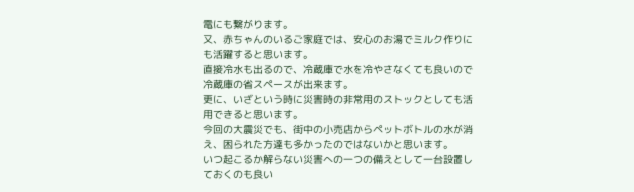電にも繋がります。
又、赤ちゃんのいるご家庭では、安心のお湯でミルク作りにも活躍すると思います。
直接冷水も出るので、冷蔵庫で水を冷やさなくても良いので冷蔵庫の省スペースが出来ます。
更に、いざという時に災害時の非常用のストックとしても活用できると思います。
今回の大震災でも、街中の小売店からペットボトルの水が消え、困られた方達も多かったのではないかと思います。
いつ起こるか解らない災害への一つの備えとして一台設置しておくのも良い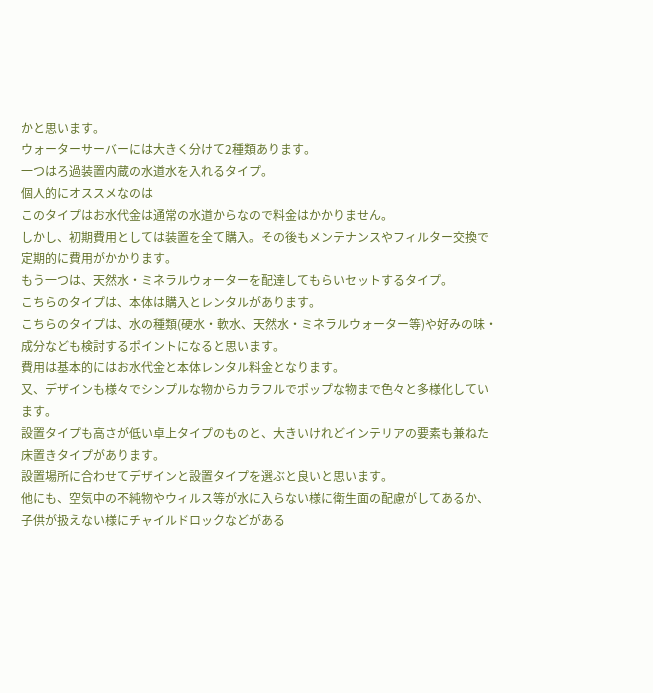かと思います。
ウォーターサーバーには大きく分けて2種類あります。
一つはろ過装置内蔵の水道水を入れるタイプ。
個人的にオススメなのは
このタイプはお水代金は通常の水道からなので料金はかかりません。
しかし、初期費用としては装置を全て購入。その後もメンテナンスやフィルター交換で定期的に費用がかかります。
もう一つは、天然水・ミネラルウォーターを配達してもらいセットするタイプ。
こちらのタイプは、本体は購入とレンタルがあります。
こちらのタイプは、水の種類(硬水・軟水、天然水・ミネラルウォーター等)や好みの味・成分なども検討するポイントになると思います。
費用は基本的にはお水代金と本体レンタル料金となります。
又、デザインも様々でシンプルな物からカラフルでポップな物まで色々と多様化しています。
設置タイプも高さが低い卓上タイプのものと、大きいけれどインテリアの要素も兼ねた床置きタイプがあります。
設置場所に合わせてデザインと設置タイプを選ぶと良いと思います。
他にも、空気中の不純物やウィルス等が水に入らない様に衛生面の配慮がしてあるか、
子供が扱えない様にチャイルドロックなどがある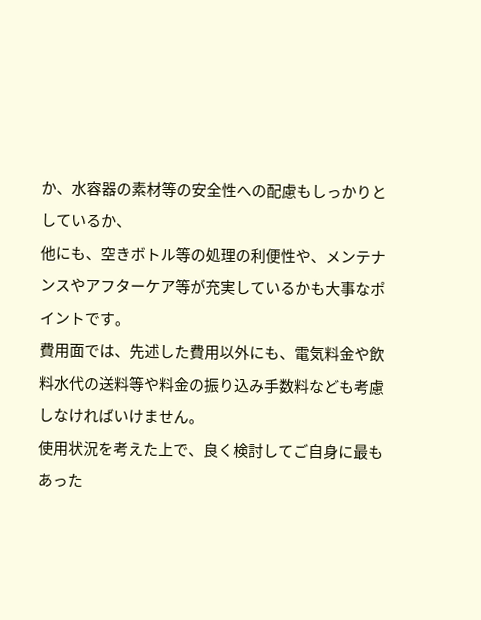か、水容器の素材等の安全性への配慮もしっかりとしているか、
他にも、空きボトル等の処理の利便性や、メンテナンスやアフターケア等が充実しているかも大事なポイントです。
費用面では、先述した費用以外にも、電気料金や飲料水代の送料等や料金の振り込み手数料なども考慮しなければいけません。
使用状況を考えた上で、良く検討してご自身に最もあった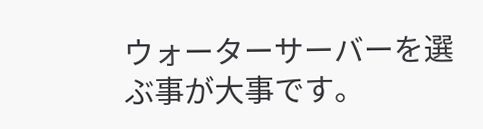ウォーターサーバーを選ぶ事が大事です。